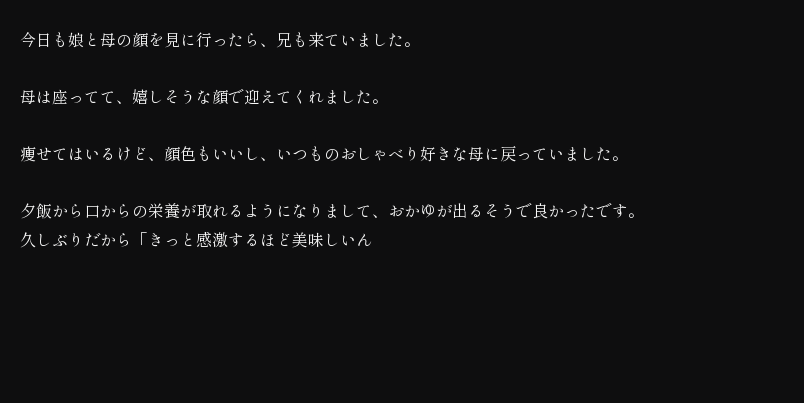今日も娘と母の顔を見に行ったら、兄も来ていました。

母は座ってて、嬉しそうな顔で迎えてくれました。

痩せてはいるけど、顔色もいいし、いつものおしゃべり好きな母に戻っていました。

夕飯から口からの栄養が取れるようになりまして、おかゆが出るそうで良かったです。
久しぶりだから「きっと感激するほど美味しいん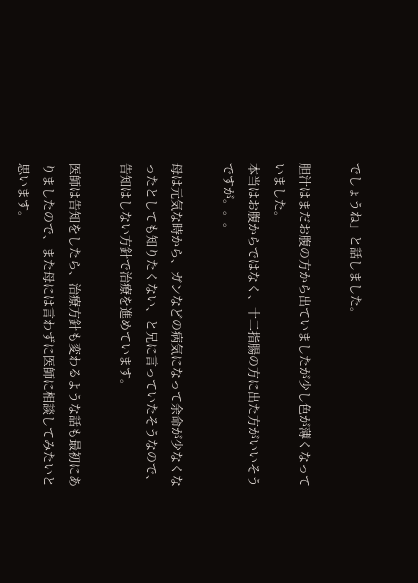でしょうね」と話しました。

胆汁はまだお腹の方から出ていましたが少し色が薄くなっていました。
本当はお腹からではなく、十二指腸の方に出た方がいいそうですが。。。

母は元気な時から、ガンなどの病気になって余命が少なくなったとしても知りたくない、と兄に言っていたそうなので、告知はしない方針で治療を進めています。

医師は告知をしたら、治療方針も変わるような話も最初にありましたので、また母には言わずに医師に相談してみたいと思います。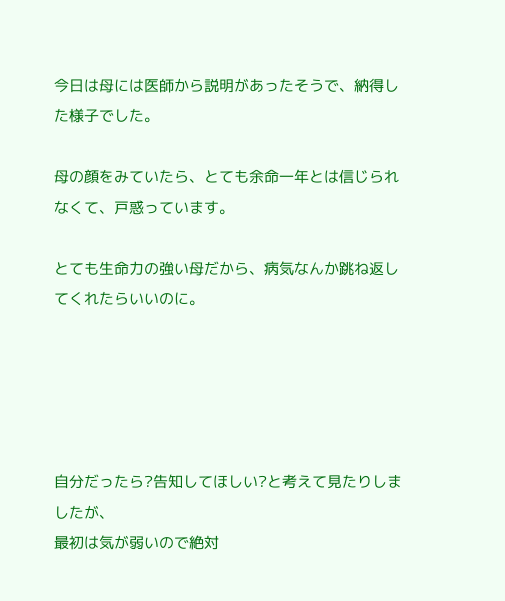今日は母には医師から説明があったそうで、納得した様子でした。

母の顔をみていたら、とても余命一年とは信じられなくて、戸惑っています。

とても生命力の強い母だから、病気なんか跳ね返してくれたらいいのに。





自分だったら?告知してほしい?と考えて見たりしましたが、
最初は気が弱いので絶対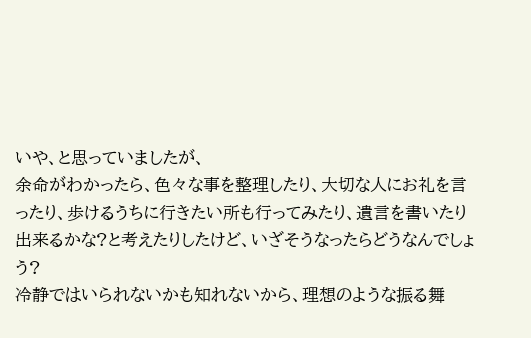いや、と思っていましたが、
余命がわかったら、色々な事を整理したり、大切な人にお礼を言ったり、歩けるうちに行きたい所も行ってみたり、遺言を書いたり出来るかな?と考えたりしたけど、いざそうなったらどうなんでしょう?
冷静ではいられないかも知れないから、理想のような振る舞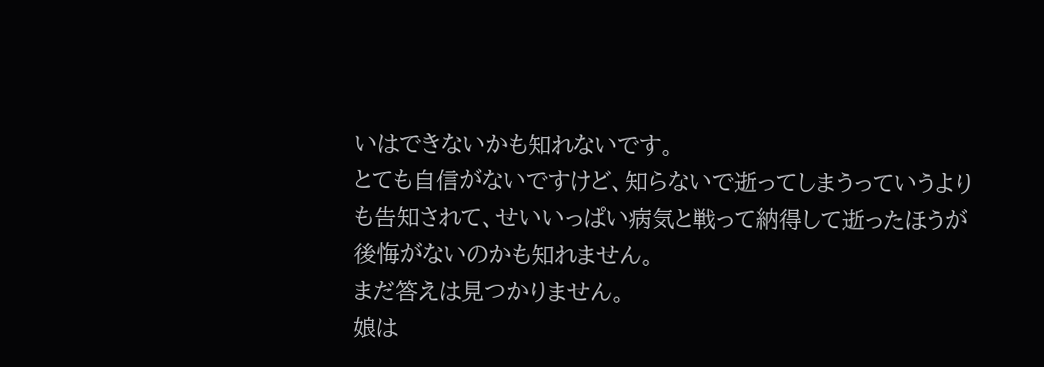いはできないかも知れないです。
とても自信がないですけど、知らないで逝ってしまうっていうよりも告知されて、せいいっぱい病気と戦って納得して逝ったほうが後悔がないのかも知れません。
まだ答えは見つかりません。
娘は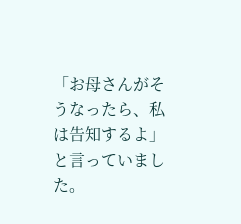「お母さんがそうなったら、私は告知するよ」と言っていました。